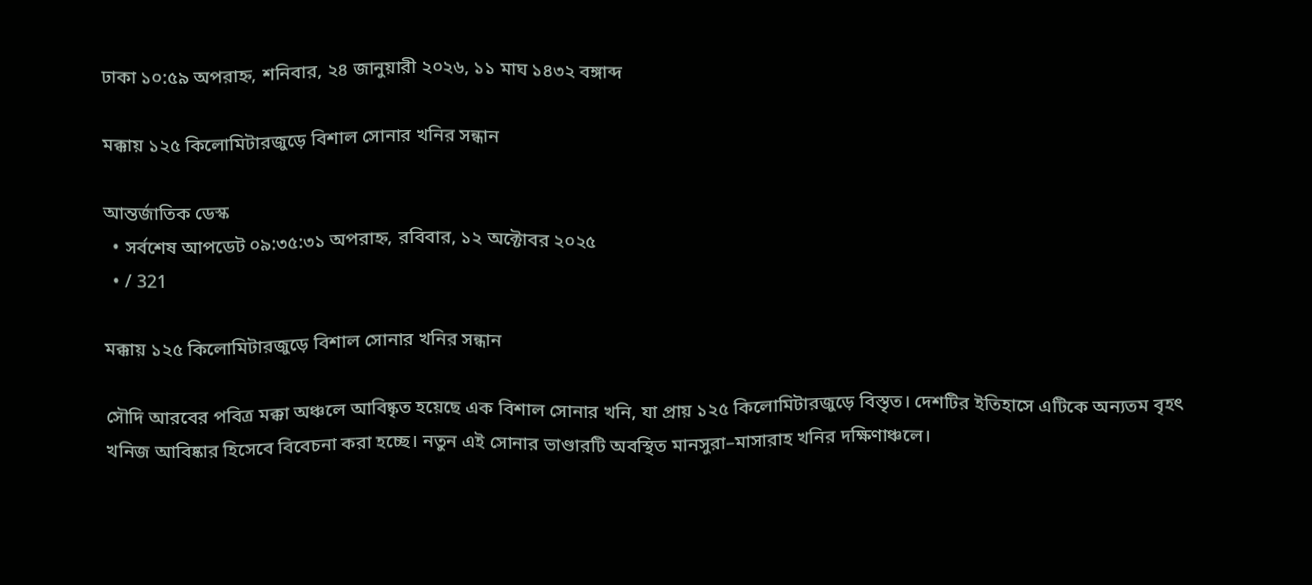ঢাকা ১০:৫৯ অপরাহ্ন, শনিবার, ২৪ জানুয়ারী ২০২৬, ১১ মাঘ ১৪৩২ বঙ্গাব্দ

মক্কায় ১২৫ কিলোমিটারজুড়ে বিশাল সোনার খনির সন্ধান

আন্তর্জাতিক ডেস্ক
  • সর্বশেষ আপডেট ০৯:৩৫:৩১ অপরাহ্ন, রবিবার, ১২ অক্টোবর ২০২৫
  • / 321

মক্কায় ১২৫ কিলোমিটারজুড়ে বিশাল সোনার খনির সন্ধান

সৌদি আরবের পবিত্র মক্কা অঞ্চলে আবিষ্কৃত হয়েছে এক বিশাল সোনার খনি, যা প্রায় ১২৫ কিলোমিটারজুড়ে বিস্তৃত। দেশটির ইতিহাসে এটিকে অন্যতম বৃহৎ খনিজ আবিষ্কার হিসেবে বিবেচনা করা হচ্ছে। নতুন এই সোনার ভাণ্ডারটি অবস্থিত মানসুরা–মাসারাহ খনির দক্ষিণাঞ্চলে।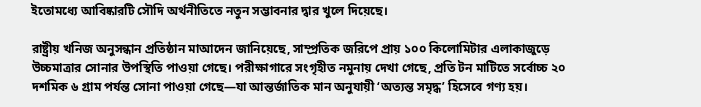ইতোমধ্যে আবিষ্কারটি সৌদি অর্থনীতিতে নতুন সম্ভাবনার দ্বার খুলে দিয়েছে।

রাষ্ট্রীয় খনিজ অনুসন্ধান প্রতিষ্ঠান মাআদেন জানিয়েছে, সাম্প্রতিক জরিপে প্রায় ১০০ কিলোমিটার এলাকাজুড়ে উচ্চমাত্রার সোনার উপস্থিতি পাওয়া গেছে। পরীক্ষাগারে সংগৃহীত নমুনায় দেখা গেছে, প্রতি টন মাটিতে সর্বোচ্চ ২০ দশমিক ৬ গ্রাম পর্যন্ত সোনা পাওয়া গেছে—যা আন্তর্জাতিক মান অনুযায়ী ‘অত্যন্ত সমৃদ্ধ’ হিসেবে গণ্য হয়।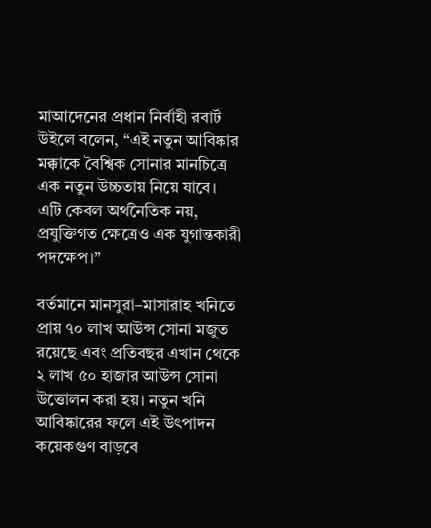মাআদেনের প্রধান নির্বাহী রবার্ট উইলে বলেন, “এই নতুন আবিষ্কার মক্কাকে বৈশ্বিক সোনার মানচিত্রে এক নতুন উচ্চতায় নিয়ে যাবে। এটি কেবল অর্থনৈতিক নয়, প্রযুক্তিগত ক্ষেত্রেও এক যুগান্তকারী পদক্ষেপ।”

বর্তমানে মানসুরা–মাসারাহ খনিতে প্রায় ৭০ লাখ আউন্স সোনা মজুত রয়েছে এবং প্রতিবছর এখান থেকে ২ লাখ ৫০ হাজার আউন্স সোনা উত্তোলন করা হয়। নতুন খনি আবিষ্কারের ফলে এই উৎপাদন কয়েকগুণ বাড়বে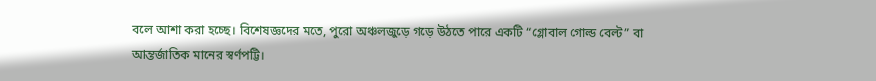বলে আশা করা হচ্ছে। বিশেষজ্ঞদের মতে, পুরো অঞ্চলজুড়ে গড়ে উঠতে পারে একটি “গ্লোবাল গোল্ড বেল্ট” বা আন্তর্জাতিক মানের স্বর্ণপট্টি।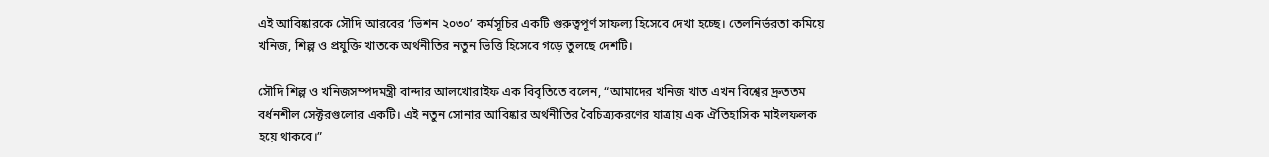এই আবিষ্কারকে সৌদি আরবের ‘ভিশন ২০৩০’ কর্মসূচির একটি গুরুত্বপূর্ণ সাফল্য হিসেবে দেখা হচ্ছে। তেলনির্ভরতা কমিয়ে খনিজ, শিল্প ও প্রযুক্তি খাতকে অর্থনীতির নতুন ভিত্তি হিসেবে গড়ে তুলছে দেশটি।

সৌদি শিল্প ও খনিজসম্পদমন্ত্রী বান্দার আলখোরাইফ এক বিবৃতিতে বলেন, “আমাদের খনিজ খাত এখন বিশ্বের দ্রুততম বর্ধনশীল সেক্টরগুলোর একটি। এই নতুন সোনার আবিষ্কার অর্থনীতির বৈচিত্র্যকরণের যাত্রায় এক ঐতিহাসিক মাইলফলক হয়ে থাকবে।”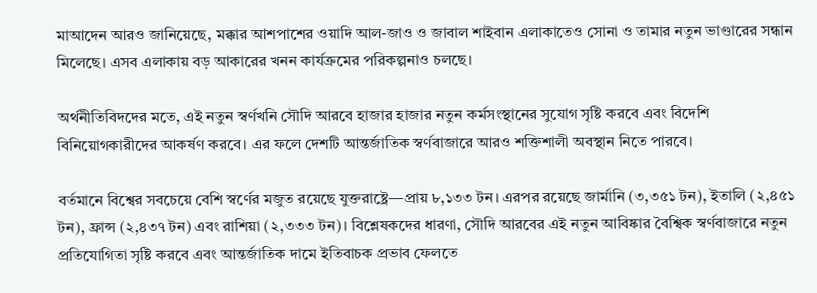মাআদেন আরও জানিয়েছে, মক্কার আশপাশের ওয়াদি আল-জাও ও জাবাল শাইবান এলাকাতেও সোনা ও তামার নতুন ভাণ্ডারের সন্ধান মিলেছে। এসব এলাকায় বড় আকারের খনন কার্যক্রমের পরিকল্পনাও চলছে।

অর্থনীতিবিদদের মতে, এই নতুন স্বর্ণখনি সৌদি আরবে হাজার হাজার নতুন কর্মসংস্থানের সুযোগ সৃষ্টি করবে এবং বিদেশি বিনিয়োগকারীদের আকর্ষণ করবে। এর ফলে দেশটি আন্তর্জাতিক স্বর্ণবাজারে আরও শক্তিশালী অবস্থান নিতে পারবে।

বর্তমানে বিশ্বের সবচেয়ে বেশি স্বর্ণের মজুত রয়েছে যুক্তরাষ্ট্রে—প্রায় ৮,১৩৩ টন। এরপর রয়েছে জার্মানি (৩,৩৫১ টন), ইতালি (২,৪৫১ টন), ফ্রান্স (২,৪৩৭ টন) এবং রাশিয়া (২,৩৩৩ টন)। বিশ্লেষকদের ধারণা, সৌদি আরবের এই নতুন আবিষ্কার বৈশ্বিক স্বর্ণবাজারে নতুন প্রতিযোগিতা সৃষ্টি করবে এবং আন্তর্জাতিক দামে ইতিবাচক প্রভাব ফেলতে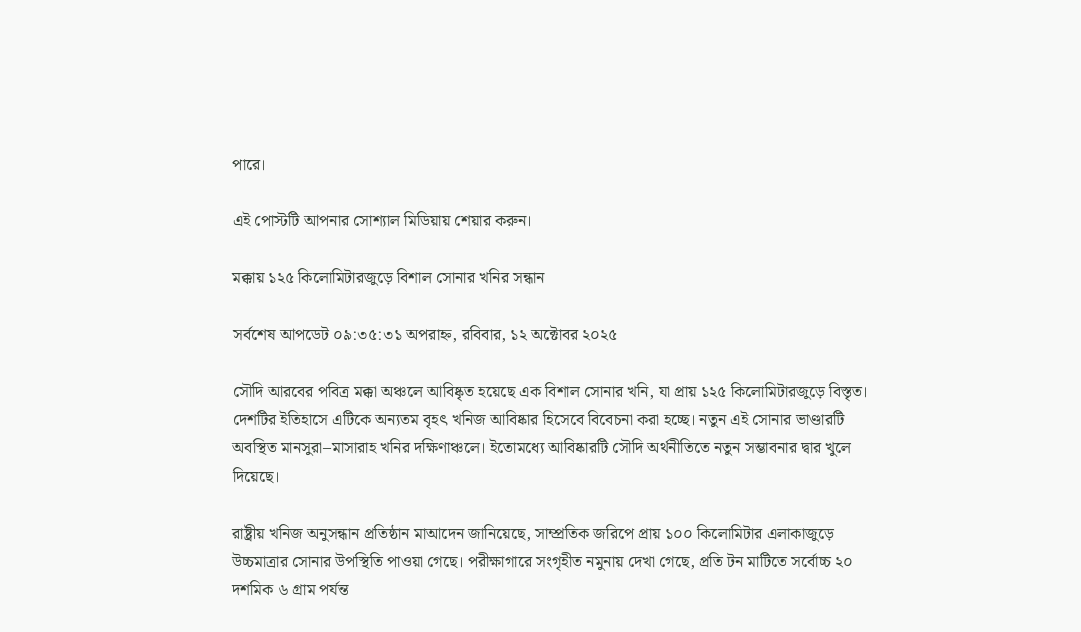পারে।

এই পোস্টটি আপনার সোশ্যাল মিডিয়ায় শেয়ার করুন।

মক্কায় ১২৫ কিলোমিটারজুড়ে বিশাল সোনার খনির সন্ধান

সর্বশেষ আপডেট ০৯:৩৫:৩১ অপরাহ্ন, রবিবার, ১২ অক্টোবর ২০২৫

সৌদি আরবের পবিত্র মক্কা অঞ্চলে আবিষ্কৃত হয়েছে এক বিশাল সোনার খনি, যা প্রায় ১২৫ কিলোমিটারজুড়ে বিস্তৃত। দেশটির ইতিহাসে এটিকে অন্যতম বৃহৎ খনিজ আবিষ্কার হিসেবে বিবেচনা করা হচ্ছে। নতুন এই সোনার ভাণ্ডারটি অবস্থিত মানসুরা–মাসারাহ খনির দক্ষিণাঞ্চলে। ইতোমধ্যে আবিষ্কারটি সৌদি অর্থনীতিতে নতুন সম্ভাবনার দ্বার খুলে দিয়েছে।

রাষ্ট্রীয় খনিজ অনুসন্ধান প্রতিষ্ঠান মাআদেন জানিয়েছে, সাম্প্রতিক জরিপে প্রায় ১০০ কিলোমিটার এলাকাজুড়ে উচ্চমাত্রার সোনার উপস্থিতি পাওয়া গেছে। পরীক্ষাগারে সংগৃহীত নমুনায় দেখা গেছে, প্রতি টন মাটিতে সর্বোচ্চ ২০ দশমিক ৬ গ্রাম পর্যন্ত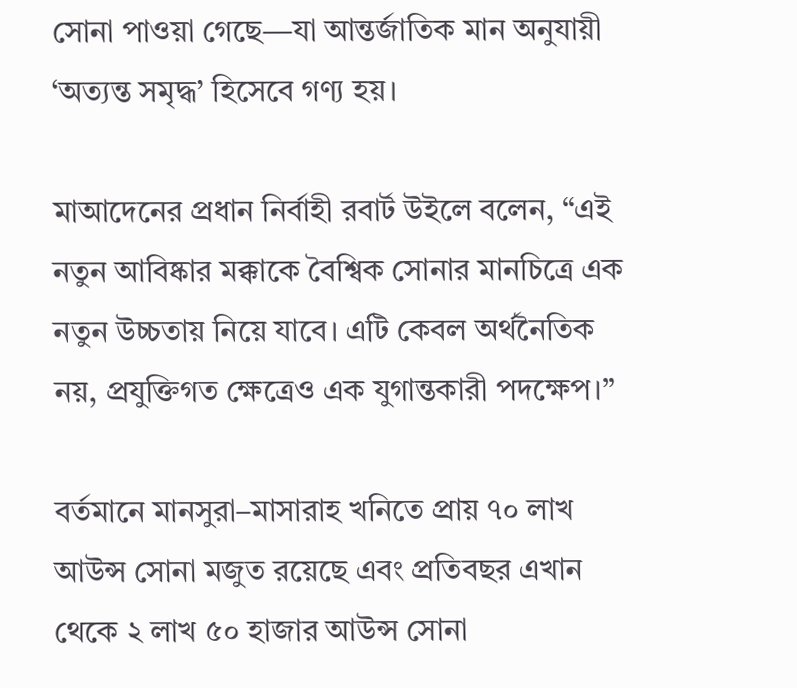সোনা পাওয়া গেছে—যা আন্তর্জাতিক মান অনুযায়ী ‘অত্যন্ত সমৃদ্ধ’ হিসেবে গণ্য হয়।

মাআদেনের প্রধান নির্বাহী রবার্ট উইলে বলেন, “এই নতুন আবিষ্কার মক্কাকে বৈশ্বিক সোনার মানচিত্রে এক নতুন উচ্চতায় নিয়ে যাবে। এটি কেবল অর্থনৈতিক নয়, প্রযুক্তিগত ক্ষেত্রেও এক যুগান্তকারী পদক্ষেপ।”

বর্তমানে মানসুরা–মাসারাহ খনিতে প্রায় ৭০ লাখ আউন্স সোনা মজুত রয়েছে এবং প্রতিবছর এখান থেকে ২ লাখ ৫০ হাজার আউন্স সোনা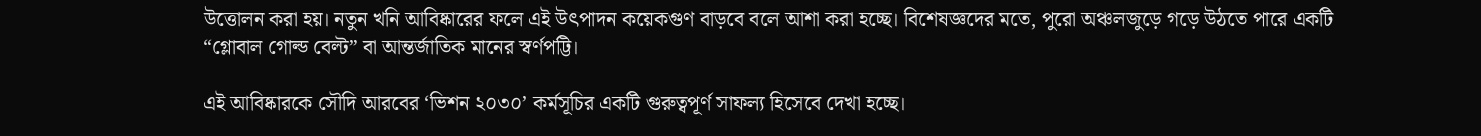উত্তোলন করা হয়। নতুন খনি আবিষ্কারের ফলে এই উৎপাদন কয়েকগুণ বাড়বে বলে আশা করা হচ্ছে। বিশেষজ্ঞদের মতে, পুরো অঞ্চলজুড়ে গড়ে উঠতে পারে একটি “গ্লোবাল গোল্ড বেল্ট” বা আন্তর্জাতিক মানের স্বর্ণপট্টি।

এই আবিষ্কারকে সৌদি আরবের ‘ভিশন ২০৩০’ কর্মসূচির একটি গুরুত্বপূর্ণ সাফল্য হিসেবে দেখা হচ্ছে।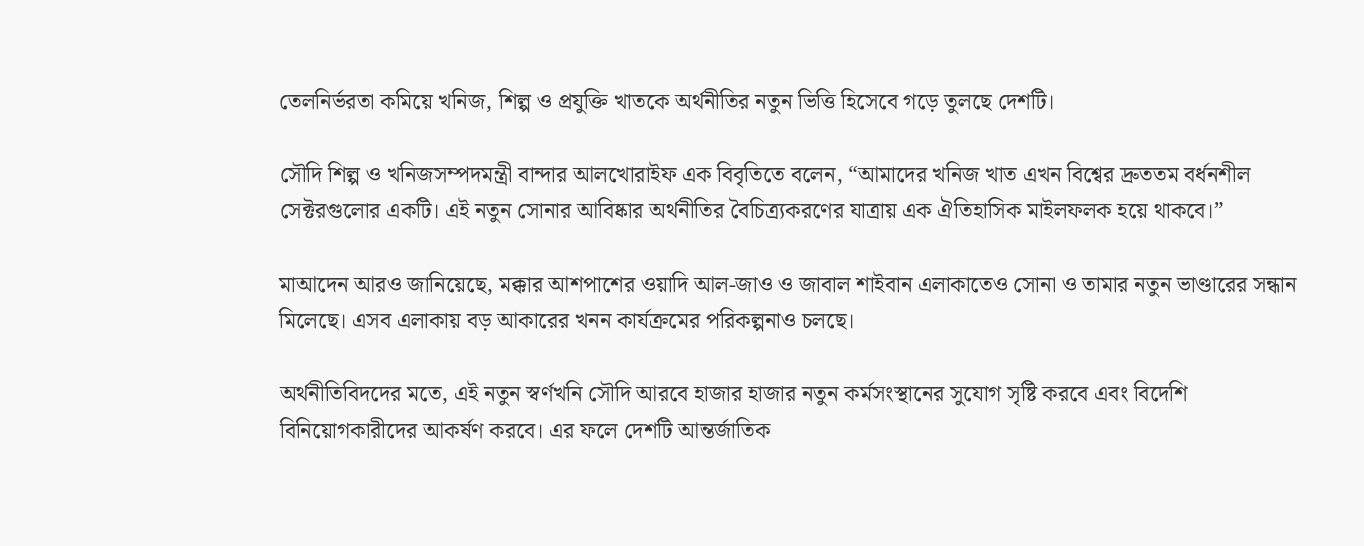তেলনির্ভরতা কমিয়ে খনিজ, শিল্প ও প্রযুক্তি খাতকে অর্থনীতির নতুন ভিত্তি হিসেবে গড়ে তুলছে দেশটি।

সৌদি শিল্প ও খনিজসম্পদমন্ত্রী বান্দার আলখোরাইফ এক বিবৃতিতে বলেন, “আমাদের খনিজ খাত এখন বিশ্বের দ্রুততম বর্ধনশীল সেক্টরগুলোর একটি। এই নতুন সোনার আবিষ্কার অর্থনীতির বৈচিত্র্যকরণের যাত্রায় এক ঐতিহাসিক মাইলফলক হয়ে থাকবে।”

মাআদেন আরও জানিয়েছে, মক্কার আশপাশের ওয়াদি আল-জাও ও জাবাল শাইবান এলাকাতেও সোনা ও তামার নতুন ভাণ্ডারের সন্ধান মিলেছে। এসব এলাকায় বড় আকারের খনন কার্যক্রমের পরিকল্পনাও চলছে।

অর্থনীতিবিদদের মতে, এই নতুন স্বর্ণখনি সৌদি আরবে হাজার হাজার নতুন কর্মসংস্থানের সুযোগ সৃষ্টি করবে এবং বিদেশি বিনিয়োগকারীদের আকর্ষণ করবে। এর ফলে দেশটি আন্তর্জাতিক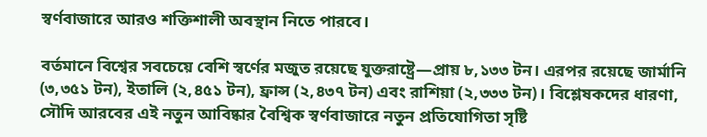স্বর্ণবাজারে আরও শক্তিশালী অবস্থান নিতে পারবে।

বর্তমানে বিশ্বের সবচেয়ে বেশি স্বর্ণের মজুত রয়েছে যুক্তরাষ্ট্রে—প্রায় ৮,১৩৩ টন। এরপর রয়েছে জার্মানি (৩,৩৫১ টন), ইতালি (২,৪৫১ টন), ফ্রান্স (২,৪৩৭ টন) এবং রাশিয়া (২,৩৩৩ টন)। বিশ্লেষকদের ধারণা, সৌদি আরবের এই নতুন আবিষ্কার বৈশ্বিক স্বর্ণবাজারে নতুন প্রতিযোগিতা সৃষ্টি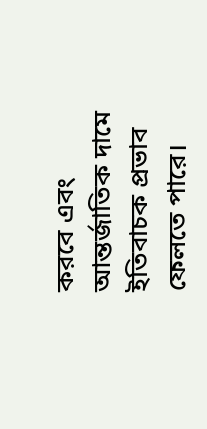করবে এবং আন্তর্জাতিক দামে ইতিবাচক প্রভাব ফেলতে পারে।